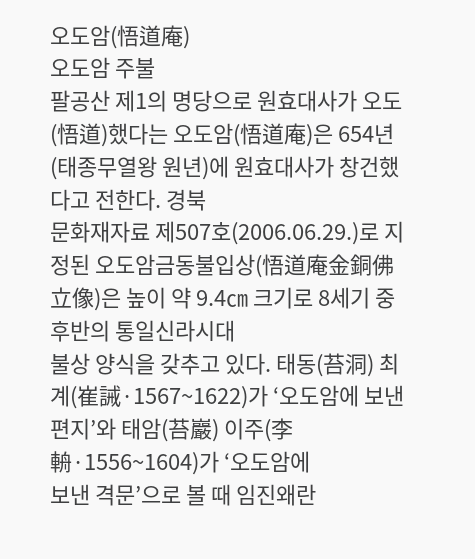오도암(悟道庵)
오도암 주불
팔공산 제1의 명당으로 원효대사가 오도(悟道)했다는 오도암(悟道庵)은 654년(태종무열왕 원년)에 원효대사가 창건했다고 전한다. 경북
문화재자료 제507호(2006.06.29.)로 지정된 오도암금동불입상(悟道庵金銅佛立像)은 높이 약 9.4㎝ 크기로 8세기 중후반의 통일신라시대
불상 양식을 갖추고 있다. 태동(苔洞) 최계(崔誡·1567~1622)가 ‘오도암에 보낸 편지’와 태암(苔巖) 이주(李輈·1556~1604)가 ‘오도암에
보낸 격문’으로 볼 때 임진왜란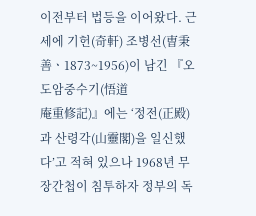이전부터 법등을 이어왔다. 근세에 기헌(奇軒) 조병선(曺秉善ㆍ1873~1956)이 남긴 『오도암중수기(悟道
庵重修記)』에는 ‘정전(正殿)과 산령각(山靈閣)을 일신했다’고 적혀 있으나 1968년 무장간첩이 침투하자 정부의 독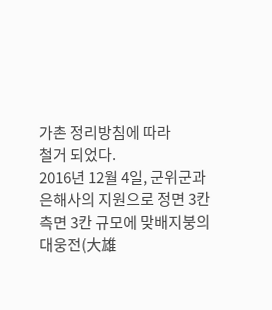가촌 정리방침에 따라
철거 되었다.
2016년 12월 4일, 군위군과 은해사의 지원으로 정면 3칸 측면 3칸 규모에 맞배지붕의 대웅전(大雄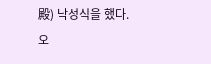殿) 낙성식을 했다.
오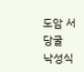도암 서당굴
낙성식